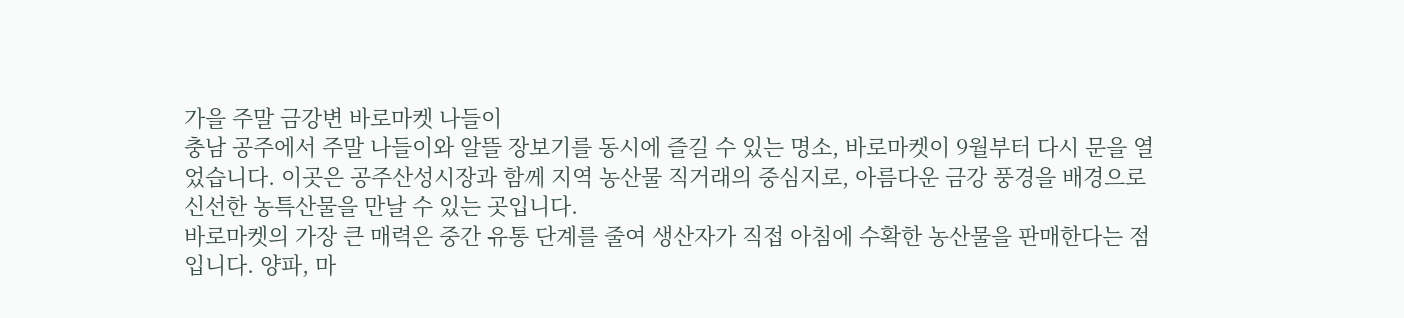가을 주말 금강변 바로마켓 나들이
충남 공주에서 주말 나들이와 알뜰 장보기를 동시에 즐길 수 있는 명소, 바로마켓이 9월부터 다시 문을 열었습니다. 이곳은 공주산성시장과 함께 지역 농산물 직거래의 중심지로, 아름다운 금강 풍경을 배경으로 신선한 농특산물을 만날 수 있는 곳입니다.
바로마켓의 가장 큰 매력은 중간 유통 단계를 줄여 생산자가 직접 아침에 수확한 농산물을 판매한다는 점입니다. 양파, 마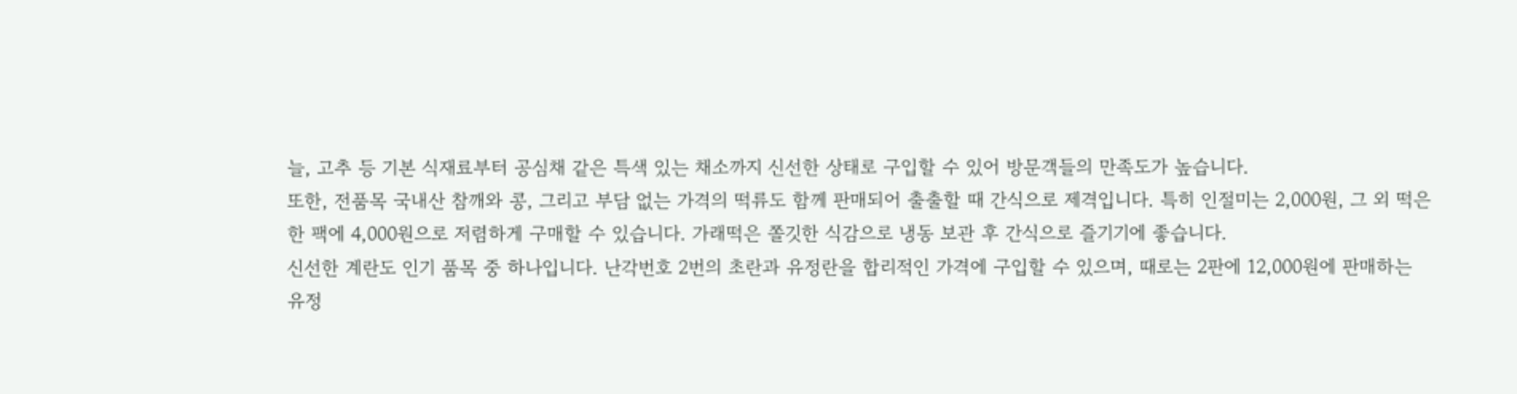늘, 고추 등 기본 식재료부터 공심채 같은 특색 있는 채소까지 신선한 상태로 구입할 수 있어 방문객들의 만족도가 높습니다.
또한, 전품목 국내산 참깨와 콩, 그리고 부담 없는 가격의 떡류도 함께 판매되어 출출할 때 간식으로 제격입니다. 특히 인절미는 2,000원, 그 외 떡은 한 팩에 4,000원으로 저렴하게 구매할 수 있습니다. 가래떡은 쫄깃한 식감으로 냉동 보관 후 간식으로 즐기기에 좋습니다.
신선한 계란도 인기 품목 중 하나입니다. 난각번호 2번의 초란과 유정란을 합리적인 가격에 구입할 수 있으며, 때로는 2판에 12,000원에 판매하는 유정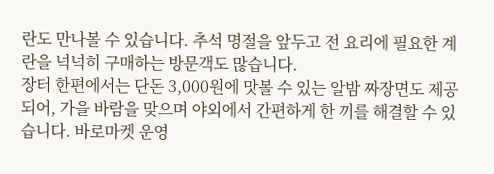란도 만나볼 수 있습니다. 추석 명절을 앞두고 전 요리에 필요한 계란을 넉넉히 구매하는 방문객도 많습니다.
장터 한편에서는 단돈 3,000원에 맛볼 수 있는 알밤 짜장면도 제공되어, 가을 바람을 맞으며 야외에서 간편하게 한 끼를 해결할 수 있습니다. 바로마켓 운영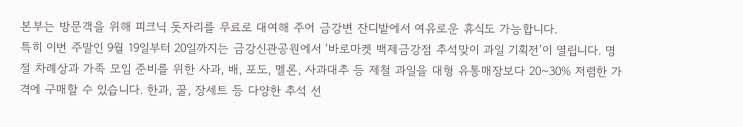본부는 방문객을 위해 피크닉 돗자리를 무료로 대여해 주어 금강변 잔디밭에서 여유로운 휴식도 가능합니다.
특히 이번 주말인 9월 19일부터 20일까지는 금강신관공원에서 ‘바로마켓 백제금강점 추석맞이 과일 기획전’이 열립니다. 명절 차례상과 가족 모임 준비를 위한 사과, 배, 포도, 멜론, 사과대추 등 제철 과일을 대형 유통매장보다 20~30% 저렴한 가격에 구매할 수 있습니다. 한과, 꿀, 장세트 등 다양한 추석 선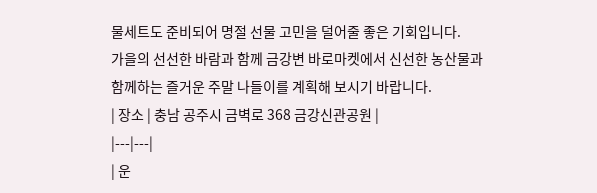물세트도 준비되어 명절 선물 고민을 덜어줄 좋은 기회입니다.
가을의 선선한 바람과 함께 금강변 바로마켓에서 신선한 농산물과 함께하는 즐거운 주말 나들이를 계획해 보시기 바랍니다.
| 장소 | 충남 공주시 금벽로 368 금강신관공원 |
|---|---|
| 운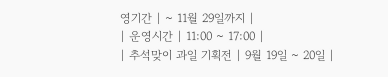영기간 | ~ 11월 29일까지 |
| 운영시간 | 11:00 ~ 17:00 |
| 추석맞이 과일 기획전 | 9월 19일 ~ 20일 |